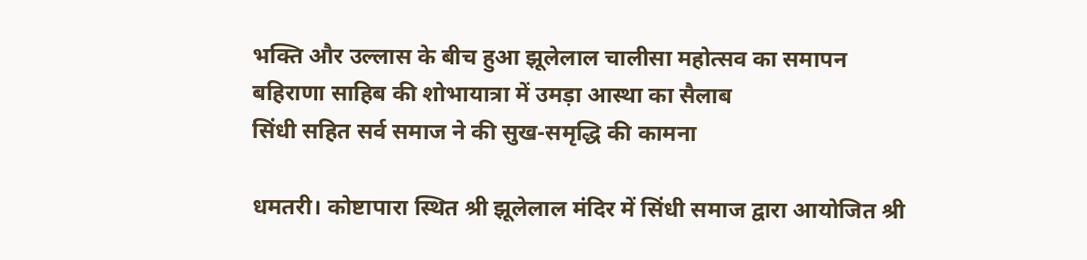भक्ति और उल्लास के बीच हुआ झूलेलाल चालीसा महोत्सव का समापन
बहिराणा साहिब की शोभायात्रा में उमड़ा आस्था का सैलाब
सिंधी सहित सर्व समाज ने की सुख-समृद्धि की कामना

धमतरी। कोष्टापारा स्थित श्री झूलेलाल मंदिर में सिंधी समाज द्वारा आयोजित श्री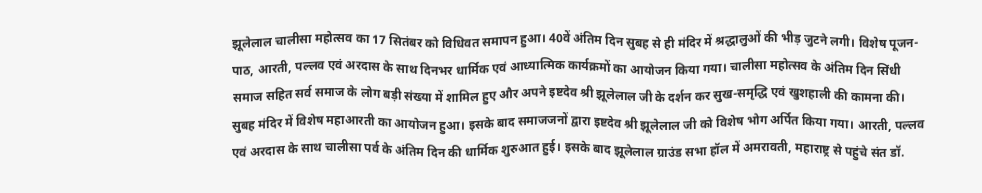झूलेलाल चालीसा महोत्सव का 17 सितंबर को विधिवत समापन हुआ। 40वें अंतिम दिन सुबह से ही मंदिर में श्रद्धालुओं की भीड़ जुटने लगी। विशेष पूजन-पाठ, आरती, पल्लव एवं अरदास के साथ दिनभर धार्मिक एवं आध्यात्मिक कार्यक्रमों का आयोजन किया गया। चालीसा महोत्सव के अंतिम दिन सिंधी समाज सहित सर्व समाज के लोग बड़ी संख्या में शामिल हुए और अपने इष्टदेव श्री झूलेलाल जी के दर्शन कर सुख-समृद्धि एवं खुशहाली की कामना की। सुबह मंदिर में विशेष महाआरती का आयोजन हुआ। इसके बाद समाजजनों द्वारा इष्टदेव श्री झूलेलाल जी को विशेष भोग अर्पित किया गया। आरती, पल्लव एवं अरदास के साथ चालीसा पर्व के अंतिम दिन की धार्मिक शुरुआत हुई। इसके बाद झूलेलाल ग्राउंड सभा हॉल में अमरावती, महाराष्ट्र से पहुंचे संत डॉ.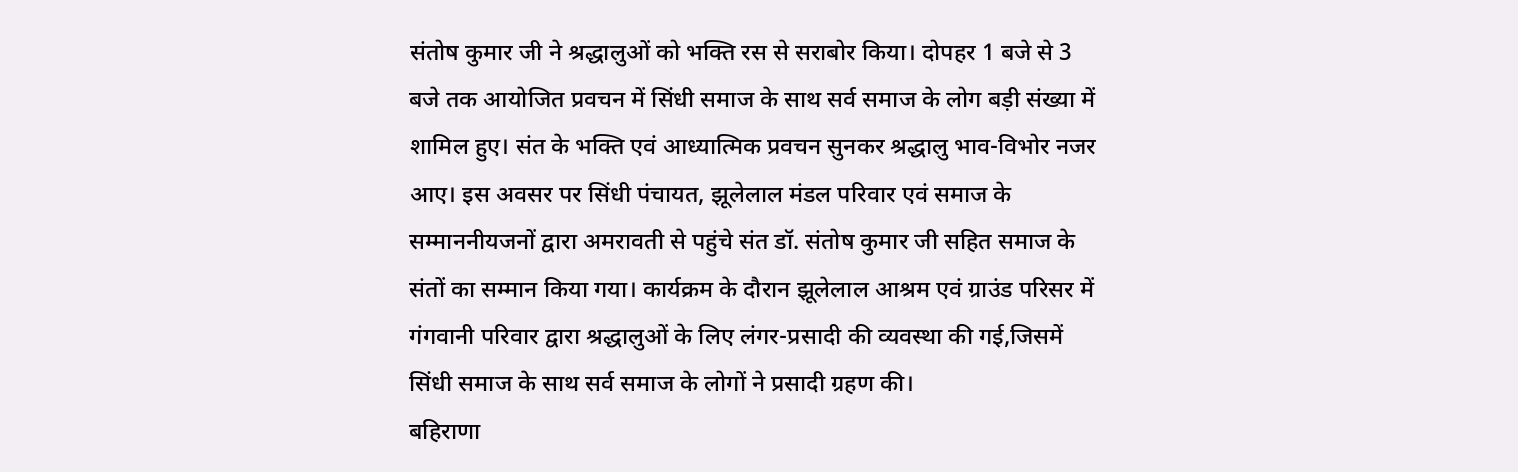संतोष कुमार जी ने श्रद्धालुओं को भक्ति रस से सराबोर किया। दोपहर 1 बजे से 3 बजे तक आयोजित प्रवचन में सिंधी समाज के साथ सर्व समाज के लोग बड़ी संख्या में शामिल हुए। संत के भक्ति एवं आध्यात्मिक प्रवचन सुनकर श्रद्धालु भाव-विभोर नजर आए। इस अवसर पर सिंधी पंचायत, झूलेलाल मंडल परिवार एवं समाज के सम्माननीयजनों द्वारा अमरावती से पहुंचे संत डॉ. संतोष कुमार जी सहित समाज के संतों का सम्मान किया गया। कार्यक्रम के दौरान झूलेलाल आश्रम एवं ग्राउंड परिसर में गंगवानी परिवार द्वारा श्रद्धालुओं के लिए लंगर-प्रसादी की व्यवस्था की गई,जिसमें सिंधी समाज के साथ सर्व समाज के लोगों ने प्रसादी ग्रहण की।
बहिराणा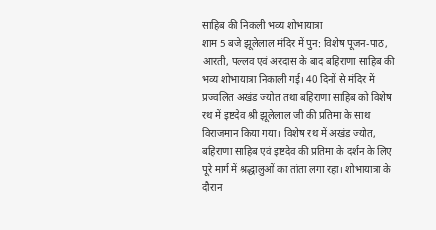साहिब की निकली भव्य शोभायात्रा
शाम 5 बजे झूलेलाल मंदिर में पुन: विशेष पूजन-पाठ, आरती, पल्लव एवं अरदास के बाद बहिराणा साहिब की भव्य शोभायात्रा निकाली गई। 40 दिनों से मंदिर में प्रज्वलित अखंड ज्योत तथा बहिराणा साहिब को विशेष रथ में इष्टदेव श्री झूलेलाल जी की प्रतिमा के साथ विराजमान किया गया। विशेष रथ में अखंड ज्योत, बहिराणा साहिब एवं इष्टदेव की प्रतिमा के दर्शन के लिए पूरे मार्ग में श्रद्धालुओं का तांता लगा रहा। शोभायात्रा के दौरान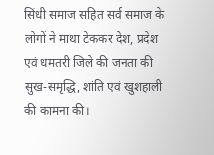सिंधी समाज सहित सर्व समाज के लोगों ने माथा टेककर देश, प्रदेश एवं धमतरी जिले की जनता की सुख-समृद्धि, शांति एवं खुशहाली की कामना की।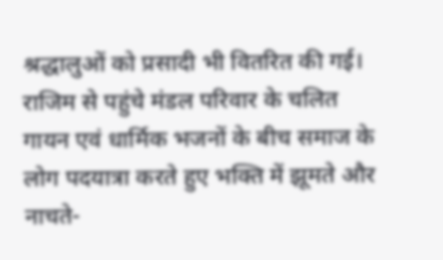श्रद्धालुओं को प्रसादी भी वितरित की गई। राजिम से पहुंचे मंडल परिवार के चलित गायन एवं धार्मिक भजनों के बीच समाज के लोग पदयात्रा करते हुए भक्ति में झूमते और नाचते-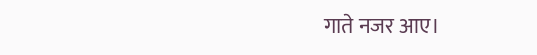गाते नजर आए।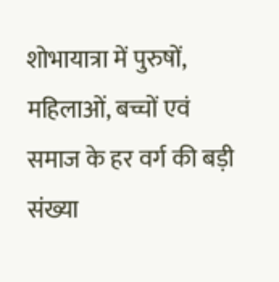शोभायात्रा में पुरुषों, महिलाओं, बच्चों एवं समाज के हर वर्ग की बड़ी संख्या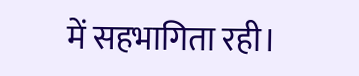में सहभागिता रही।